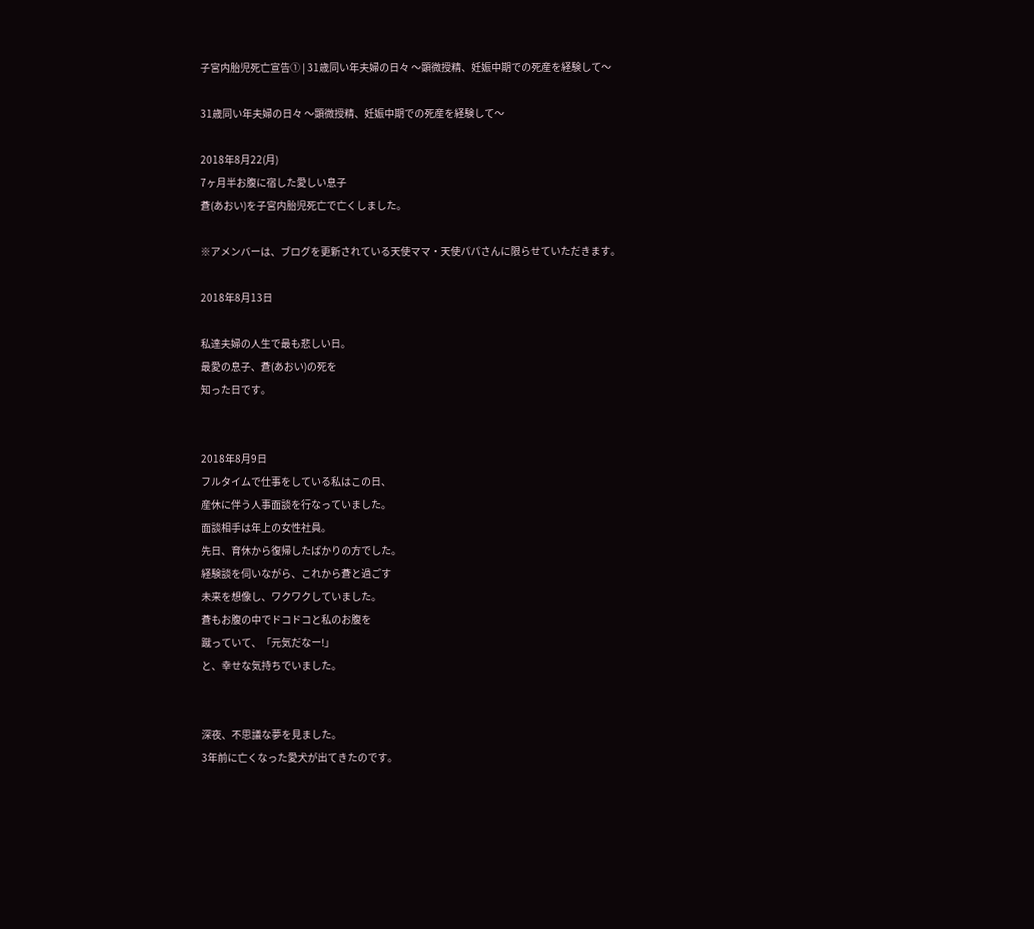子宮内胎児死亡宣告① | 31歳同い年夫婦の日々 〜顕微授精、妊娠中期での死産を経験して〜

31歳同い年夫婦の日々 〜顕微授精、妊娠中期での死産を経験して〜

2018年8月22(月)
7ヶ月半お腹に宿した愛しい息子
蒼(あおい)を子宮内胎児死亡で亡くしました。

※アメンバーは、ブログを更新されている天使ママ・天使パパさんに限らせていただきます。

2018年8月13日

私達夫婦の人生で最も悲しい日。
最愛の息子、蒼(あおい)の死を
知った日です。


2018年8月9日
フルタイムで仕事をしている私はこの日、
産休に伴う人事面談を行なっていました。
面談相手は年上の女性社員。
先日、育休から復帰したばかりの方でした。
経験談を伺いながら、これから蒼と過ごす
未来を想像し、ワクワクしていました。
蒼もお腹の中でドコドコと私のお腹を
蹴っていて、「元気だなー!」
と、幸せな気持ちでいました。


深夜、不思議な夢を見ました。
3年前に亡くなった愛犬が出てきたのです。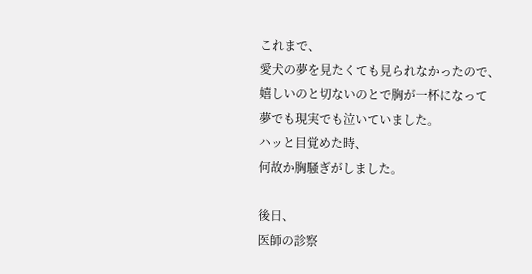これまで、
愛犬の夢を見たくても見られなかったので、
嬉しいのと切ないのとで胸が一杯になって
夢でも現実でも泣いていました。
ハッと目覚めた時、
何故か胸騒ぎがしました。

後日、
医師の診察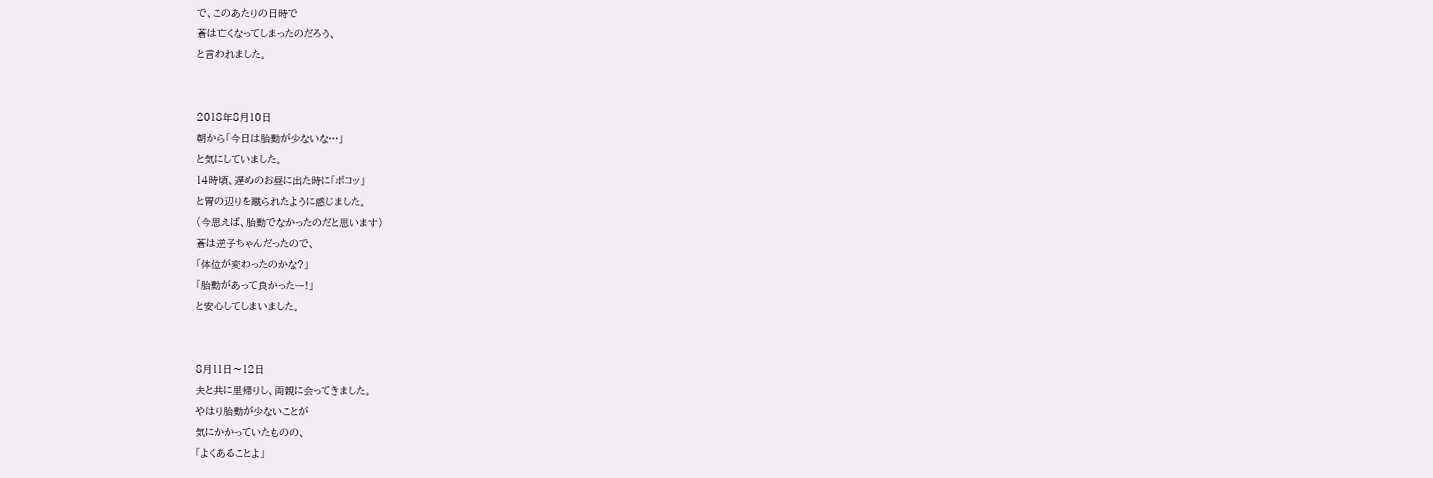で、このあたりの日時で
蒼は亡くなってしまったのだろう、
と言われました。


2018年8月10日
朝から「今日は胎動が少ないな…」
と気にしていました。
14時頃、遅めのお昼に出た時に「ボコッ」
と胃の辺りを蹴られたように感じました。
(今思えば、胎動でなかったのだと思います)
蒼は逆子ちゃんだったので、
「体位が変わったのかな?」
「胎動があって良かったー!」
と安心してしまいました。


8月11日〜12日
夫と共に里帰りし、両親に会ってきました。
やはり胎動が少ないことが
気にかかっていたものの、
「よくあることよ」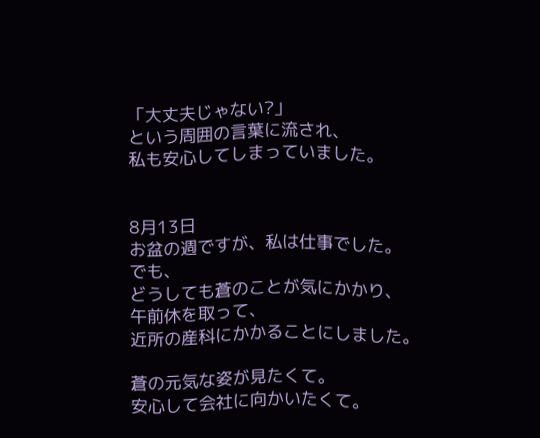「大丈夫じゃない?」
という周囲の言葉に流され、
私も安心してしまっていました。


8月13日
お盆の週ですが、私は仕事でした。
でも、
どうしても蒼のことが気にかかり、
午前休を取って、
近所の産科にかかることにしました。

蒼の元気な姿が見たくて。
安心して会社に向かいたくて。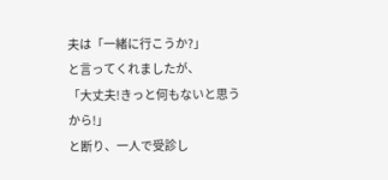夫は「一緒に行こうか?」
と言ってくれましたが、
「大丈夫!きっと何もないと思うから!」
と断り、一人で受診し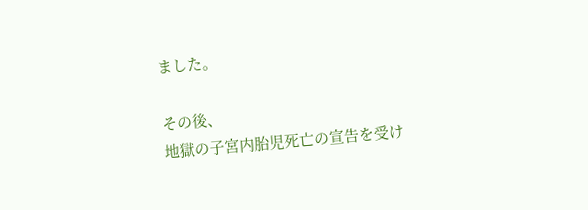ました。

その後、
地獄の子宮内胎児死亡の宣告を受け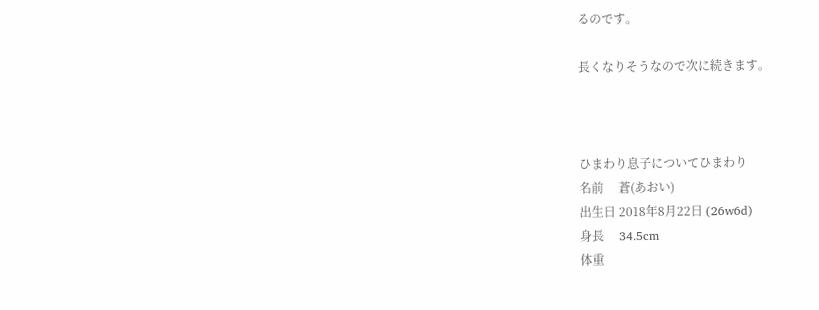るのです。

長くなりそうなので次に続きます。



ひまわり息子についてひまわり
名前     蒼(あおい)
出生日 2018年8月22日 (26w6d)
身長     34.5cm
体重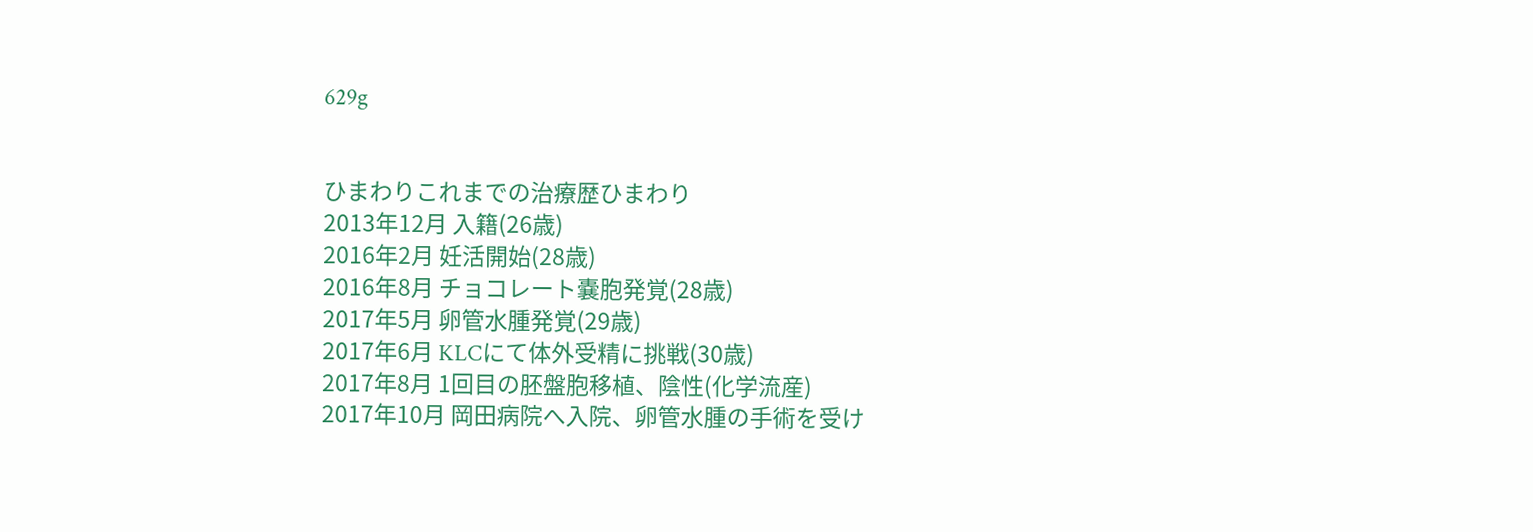629g


ひまわりこれまでの治療歴ひまわり
2013年12月 入籍(26歳)
2016年2月 妊活開始(28歳)
2016年8月 チョコレート嚢胞発覚(28歳)
2017年5月 卵管水腫発覚(29歳)
2017年6月 KLCにて体外受精に挑戦(30歳)
2017年8月 1回目の胚盤胞移植、陰性(化学流産)
2017年10月 岡田病院へ入院、卵管水腫の手術を受け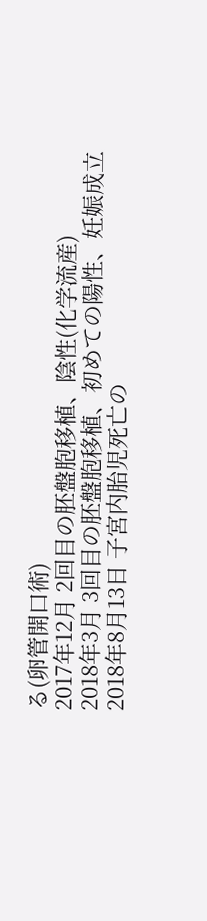る(卵管開口術)
2017年12月 2回目の胚盤胞移植、陰性(化学流産)
2018年3月 3回目の胚盤胞移植、初めての陽性、妊娠成立
2018年8月13日 子宮内胎児死亡の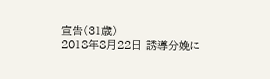宣告(31歳)
2018年8月22日 誘導分娩に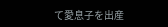て愛息子を出産